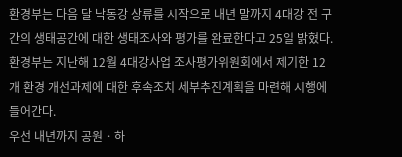환경부는 다음 달 낙동강 상류를 시작으로 내년 말까지 4대강 전 구간의 생태공간에 대한 생태조사와 평가를 완료한다고 25일 밝혔다.
환경부는 지난해 12월 4대강사업 조사평가위원회에서 제기한 12개 환경 개선과제에 대한 후속조치 세부추진계획을 마련해 시행에 들어간다.
우선 내년까지 공원ㆍ하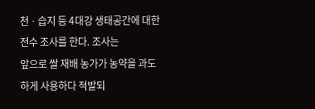천ㆍ습지 등 4대강 생태공간에 대한 전수 조사를 한다. 조사는
앞으로 쌀 재배 농가가 농약을 과도하게 사용하다 적발되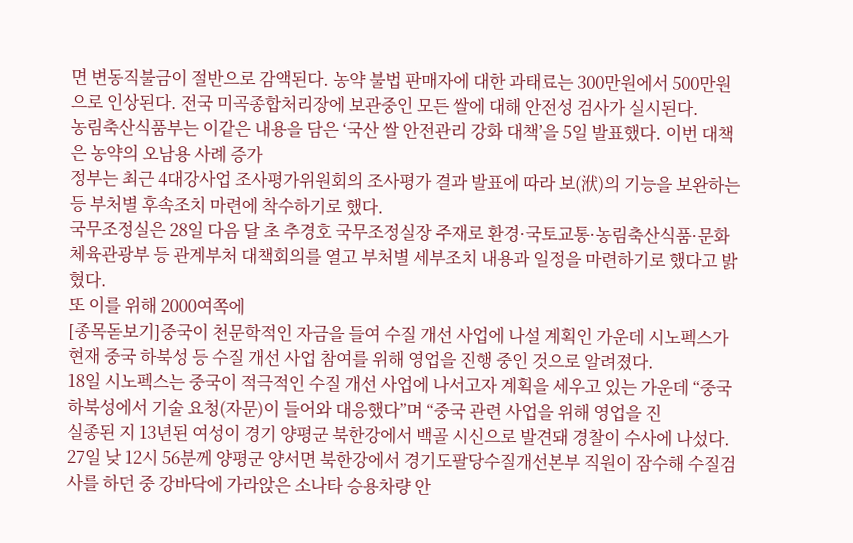면 변동직불금이 절반으로 감액된다. 농약 불법 판매자에 대한 과태료는 300만원에서 500만원으로 인상된다. 전국 미곡종합처리장에 보관중인 모든 쌀에 대해 안전성 검사가 실시된다.
농림축산식품부는 이같은 내용을 담은 ‘국산 쌀 안전관리 강화 대책’을 5일 발표했다. 이번 대책은 농약의 오남용 사례 증가
정부는 최근 4대강사업 조사평가위원회의 조사평가 결과 발표에 따라 보(洑)의 기능을 보완하는 등 부처별 후속조치 마련에 착수하기로 했다.
국무조정실은 28일 다음 달 초 추경호 국무조정실장 주재로 환경·국토교통·농림축산식품·문화체육관광부 등 관계부처 대책회의를 열고 부처별 세부조치 내용과 일정을 마련하기로 했다고 밝혔다.
또 이를 위해 2000여쪽에
[종목돋보기]중국이 천문학적인 자금을 들여 수질 개선 사업에 나설 계획인 가운데 시노펙스가 현재 중국 하북성 등 수질 개선 사업 참여를 위해 영업을 진행 중인 것으로 알려졌다.
18일 시노펙스는 중국이 적극적인 수질 개선 사업에 나서고자 계획을 세우고 있는 가운데 “중국 하북성에서 기술 요청(자문)이 들어와 대응했다”며 “중국 관련 사업을 위해 영업을 진
실종된 지 13년된 여성이 경기 양평군 북한강에서 백골 시신으로 발견돼 경찰이 수사에 나섰다.
27일 낮 12시 56분께 양평군 양서면 북한강에서 경기도팔당수질개선본부 직원이 잠수해 수질검사를 하던 중 강바닥에 가라앉은 소나타 승용차량 안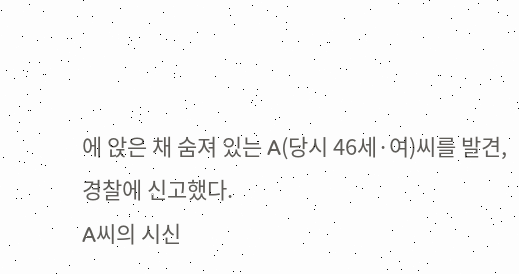에 앉은 채 숨져 있는 A(당시 46세·여)씨를 발견, 경찰에 신고했다.
A씨의 시신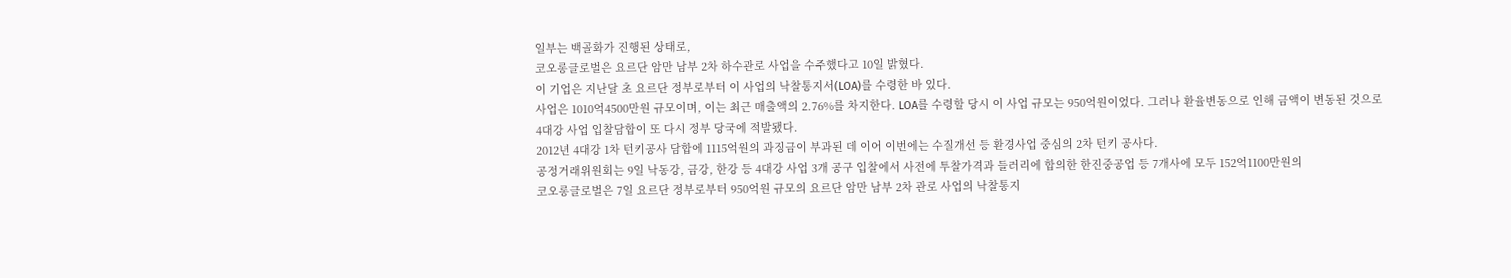일부는 백골화가 진행된 상태로,
코오롱글로벌은 요르단 암만 남부 2차 하수관로 사업을 수주했다고 10일 밝혔다.
이 기업은 지난달 초 요르단 정부로부터 이 사업의 낙찰통지서(LOA)를 수령한 바 있다.
사업은 1010억4500만원 규모이며, 이는 최근 매출액의 2.76%를 차지한다. LOA를 수령할 당시 이 사업 규모는 950억원이었다. 그러나 환율변동으로 인해 금액이 변동된 것으로
4대강 사업 입찰담합이 또 다시 정부 당국에 적발됐다.
2012년 4대강 1차 턴키공사 담합에 1115억원의 과징금이 부과된 데 이어 이번에는 수질개선 등 환경사업 중심의 2차 턴키 공사다.
공정거래위원회는 9일 낙동강, 금강, 한강 등 4대강 사업 3개 공구 입찰에서 사전에 투찰가격과 들러리에 합의한 한진중공업 등 7개사에 모두 152억1100만원의
코오롱글로벌은 7일 요르단 정부로부터 950억원 규모의 요르단 암만 남부 2차 관로 사업의 낙찰통지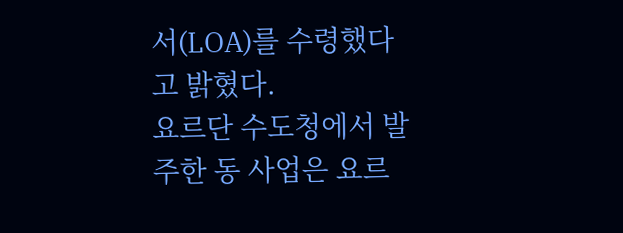서(LOA)를 수령했다고 밝혔다.
요르단 수도청에서 발주한 동 사업은 요르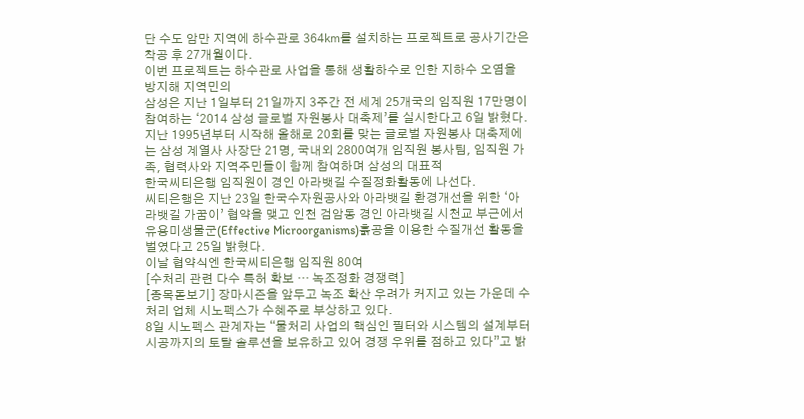단 수도 암만 지역에 하수관로 364㎞를 설치하는 프로젝트로 공사기간은 착공 후 27개월이다.
이번 프로젝트는 하수관로 사업을 통해 생활하수로 인한 지하수 오염을 방지해 지역민의
삼성은 지난 1일부터 21일까지 3주간 전 세계 25개국의 임직원 17만명이 참여하는 ‘2014 삼성 글로벌 자원봉사 대축제’를 실시한다고 6일 밝혔다.
지난 1995년부터 시작해 올해로 20회를 맞는 글로벌 자원봉사 대축제에는 삼성 계열사 사장단 21명, 국내외 2800여개 임직원 봉사팀, 임직원 가족, 협력사와 지역주민들이 함께 참여하며 삼성의 대표적
한국씨티은행 임직원이 경인 아라뱃길 수질정화활동에 나선다.
씨티은행은 지난 23일 한국수자원공사와 아라뱃길 환경개선을 위한 ‘아라뱃길 가꿈이’ 협약을 맺고 인천 검암동 경인 아라뱃길 시천교 부근에서 유용미생물군(Effective Microorganisms)흙공을 이용한 수질개선 활동을 벌였다고 25일 밝혔다.
이날 협약식엔 한국씨티은행 임직원 80여
[수처리 관련 다수 특허 확보 … 녹조정화 경쟁력]
[종목돋보기] 장마시즌을 앞두고 녹조 확산 우려가 커지고 있는 가운데 수처리 업체 시노펙스가 수혜주로 부상하고 있다.
8일 시노펙스 관계자는 “물처리 사업의 핵심인 필터와 시스템의 설계부터 시공까지의 토탈 솔루션을 보유하고 있어 경쟁 우위를 점하고 있다”고 밝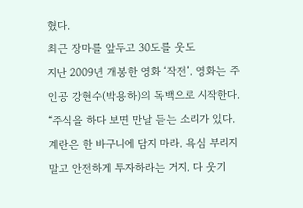혔다.
최근 장마를 앞두고 30도를 웃도
지난 2009년 개봉한 영화 ‘작전’. 영화는 주인공 강현수(박용하)의 독백으로 시작한다.
“주식을 하다 보면 만날 듣는 소리가 있다. 계란은 한 바구니에 담지 마라. 욕심 부리지 말고 안전하게 투자하라는 거지. 다 웃기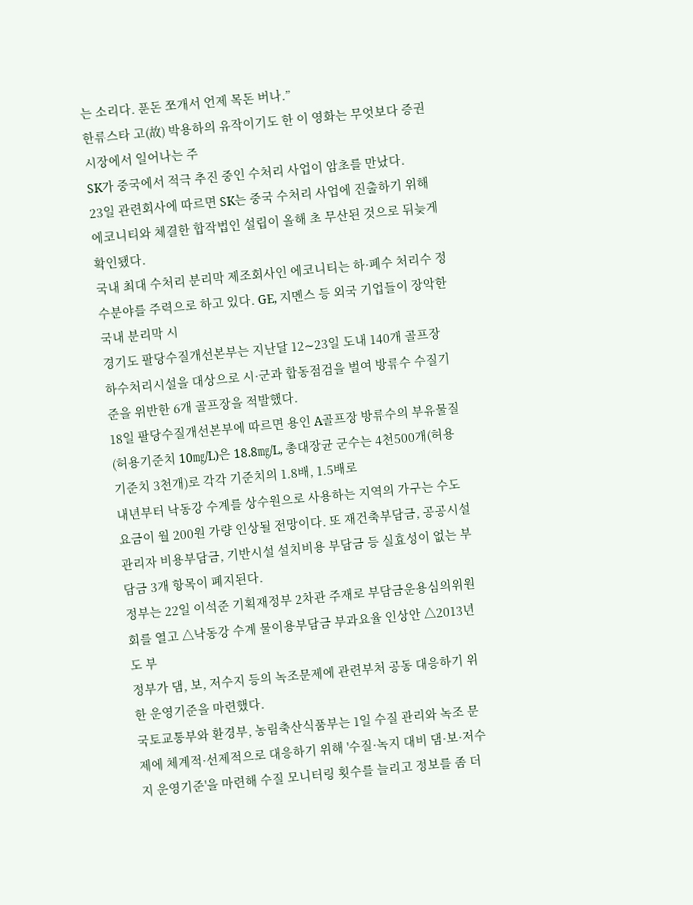는 소리다. 푼돈 쪼개서 언제 목돈 버나.”
한류스타 고(故) 박용하의 유작이기도 한 이 영화는 무엇보다 증권시장에서 일어나는 주
SK가 중국에서 적극 추진 중인 수처리 사업이 암초를 만났다.
23일 관련회사에 따르면 SK는 중국 수처리 사업에 진출하기 위해 에코니티와 체결한 합작법인 설립이 올해 초 무산된 것으로 뒤늦게 확인됐다.
국내 최대 수처리 분리막 제조회사인 에코니티는 하·폐수 처리수 정수분야를 주력으로 하고 있다. GE, 지멘스 등 외국 기업들이 장악한 국내 분리막 시
경기도 팔당수질개선본부는 지난달 12∼23일 도내 140개 골프장 하수처리시설을 대상으로 시·군과 합동점검을 벌여 방류수 수질기준을 위반한 6개 골프장을 적발했다.
18일 팔당수질개선본부에 따르면 용인 A골프장 방류수의 부유물질(허용기준치 10㎎/L)은 18.8㎎/L, 총대장균 군수는 4천500개(허용기준치 3천개)로 각각 기준치의 1.8배, 1.5배로
내년부터 낙동강 수계를 상수원으로 사용하는 지역의 가구는 수도요금이 월 200원 가량 인상될 전망이다. 또 재건축부담금, 공공시설관리자 비용부담금, 기반시설 설치비용 부담금 등 실효성이 없는 부담금 3개 항목이 폐지된다.
정부는 22일 이석준 기획재정부 2차관 주재로 부담금운용심의위원회를 열고 △낙동강 수계 물이용부담금 부과요율 인상안 △2013년도 부
정부가 댐, 보, 저수지 등의 녹조문제에 관련부처 공동 대응하기 위한 운영기준을 마련했다.
국토교통부와 환경부, 농림축산식품부는 1일 수질 관리와 녹조 문제에 체계적·선제적으로 대응하기 위해 '수질·녹지 대비 댐·보·저수지 운영기준'을 마련해 수질 모니터링 횟수를 늘리고 정보를 좀 더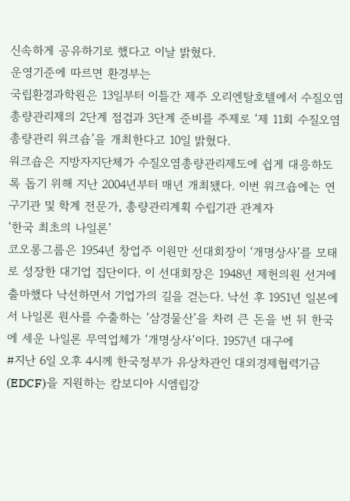신속하게 공유하기로 했다고 이날 밝혔다.
운영기준에 따르면 환경부는
국립환경과학원은 13일부터 이틀간 제주 오리엔탈호텔에서 수질오염총량관리제의 2단계 점검과 3단계 준비를 주제로 ‘제 11회 수질오염총량관리 워크숍’을 개최한다고 10일 밝혔다.
워크숍은 지방자지단체가 수질오염총량관리제도에 쉽게 대응하도록 돕기 위해 지난 2004년부터 매년 개최됐다. 이번 워크숍에는 연구기관 및 학계 전문가, 총량관리계획 수립기관 관계자
‘한국 최초의 나일론’
코오롱그룹은 1954년 창업주 이원만 선대회장이 ‘개명상사’를 모태로 성장한 대기업 집단이다. 이 선대회장은 1948년 제헌의원 선거에 출마했다 낙선하면서 기업가의 길을 걷는다. 낙선 후 1951년 일본에서 나일론 원사를 수출하는 ‘삼경물산’을 차려 큰 돈을 번 뒤 한국에 세운 나일론 무역업체가 ‘개명상사’이다. 1957년 대구에
#지난 6일 오후 4시께 한국정부가 유상차관인 대외경제협력기금(EDCF)을 지원하는 캄보디아 시엠립강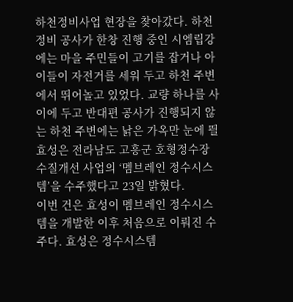하천정비사업 현장을 찾아갔다. 하천정비 공사가 한창 진행 중인 시엠립강에는 마을 주민들이 고기를 잡거나 아이들이 자전거를 세워 두고 하천 주변에서 뛰어놀고 있었다. 교량 하나를 사이에 두고 반대편 공사가 진행되지 않는 하천 주변에는 낡은 가옥만 눈에 띌
효성은 전라남도 고흥군 호형정수장 수질개선 사업의 ‘멤브레인 정수시스템’을 수주했다고 23일 밝혔다.
이번 건은 효성이 멤브레인 정수시스템을 개발한 이후 처음으로 이뤄진 수주다. 효성은 정수시스템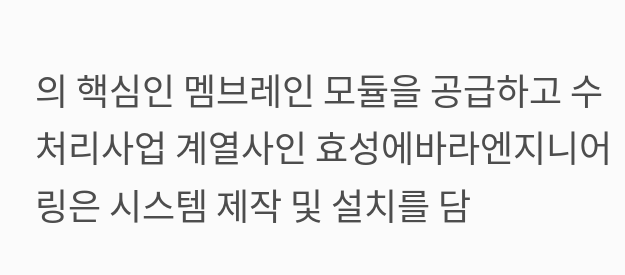의 핵심인 멤브레인 모듈을 공급하고 수처리사업 계열사인 효성에바라엔지니어링은 시스템 제작 및 설치를 담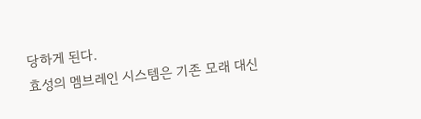당하게 된다.
효성의 멤브레인 시스템은 기존 모래 대신